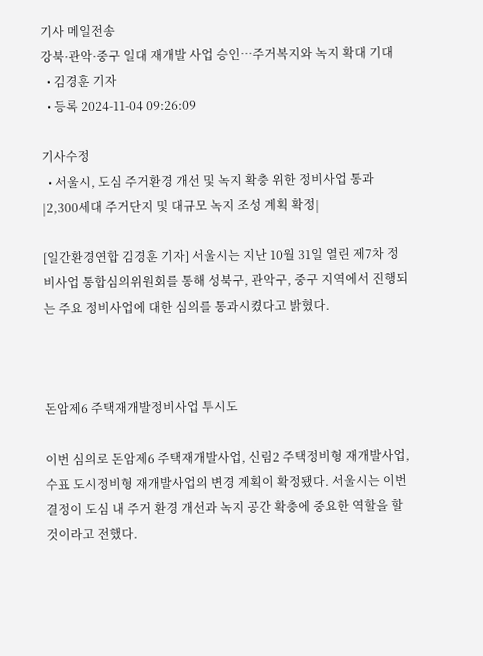기사 메일전송
강북·관악·중구 일대 재개발 사업 승인…주거복지와 녹지 확대 기대
  • 김경훈 기자
  • 등록 2024-11-04 09:26:09

기사수정
  • 서울시, 도심 주거환경 개선 및 녹지 확충 위한 정비사업 통과|2,300세대 주거단지 및 대규모 녹지 조성 계획 확정|

[일간환경연합 김경훈 기자] 서울시는 지난 10월 31일 열린 제7차 정비사업 통합심의위원회를 통해 성북구, 관악구, 중구 지역에서 진행되는 주요 정비사업에 대한 심의를 통과시켰다고 밝혔다.



돈암제6 주택재개발정비사업 투시도

이번 심의로 돈암제6 주택재개발사업, 신림2 주택정비형 재개발사업, 수표 도시정비형 재개발사업의 변경 계획이 확정됐다. 서울시는 이번 결정이 도심 내 주거 환경 개선과 녹지 공간 확충에 중요한 역할을 할 것이라고 전했다.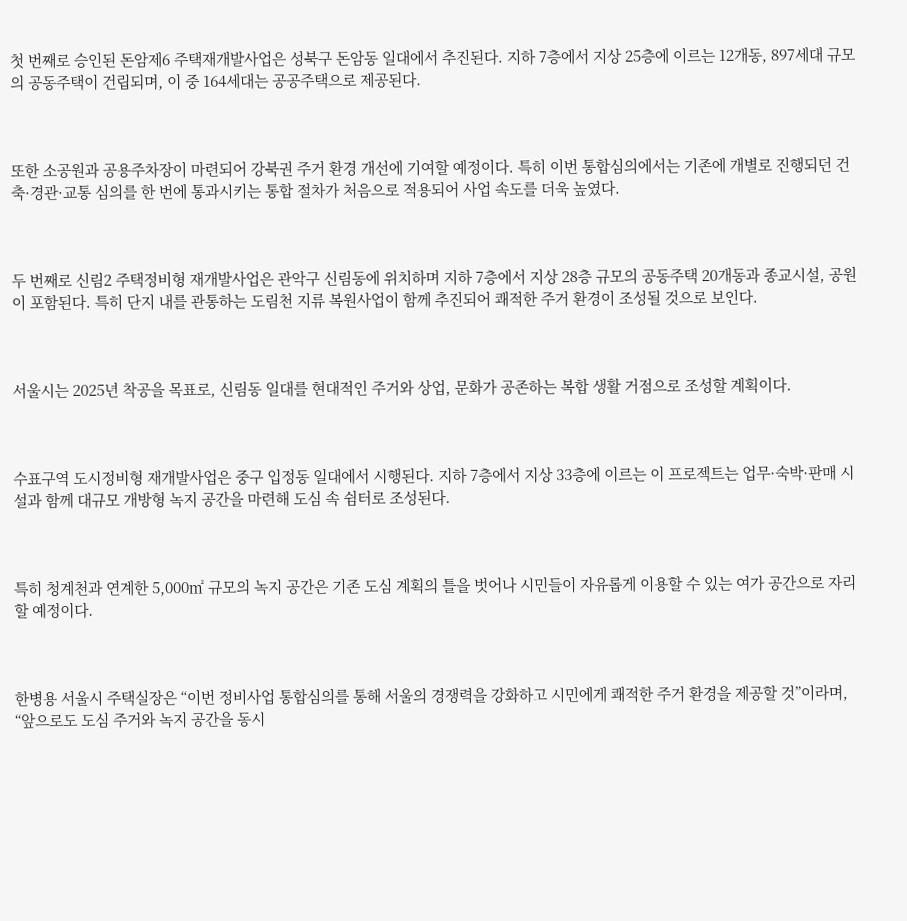첫 번째로 승인된 돈암제6 주택재개발사업은 성북구 돈암동 일대에서 추진된다. 지하 7층에서 지상 25층에 이르는 12개동, 897세대 규모의 공동주택이 건립되며, 이 중 164세대는 공공주택으로 제공된다.



또한 소공원과 공용주차장이 마련되어 강북권 주거 환경 개선에 기여할 예정이다. 특히 이번 통합심의에서는 기존에 개별로 진행되던 건축·경관·교통 심의를 한 번에 통과시키는 통합 절차가 처음으로 적용되어 사업 속도를 더욱 높였다.



두 번째로 신림2 주택정비형 재개발사업은 관악구 신림동에 위치하며 지하 7층에서 지상 28층 규모의 공동주택 20개동과 종교시설, 공원이 포함된다. 특히 단지 내를 관통하는 도림천 지류 복원사업이 함께 추진되어 쾌적한 주거 환경이 조성될 것으로 보인다.



서울시는 2025년 착공을 목표로, 신림동 일대를 현대적인 주거와 상업, 문화가 공존하는 복합 생활 거점으로 조성할 계획이다.



수표구역 도시정비형 재개발사업은 중구 입정동 일대에서 시행된다. 지하 7층에서 지상 33층에 이르는 이 프로젝트는 업무·숙박·판매 시설과 함께 대규모 개방형 녹지 공간을 마련해 도심 속 쉼터로 조성된다.



특히 청계천과 연계한 5,000㎡ 규모의 녹지 공간은 기존 도심 계획의 틀을 벗어나 시민들이 자유롭게 이용할 수 있는 여가 공간으로 자리할 예정이다.



한병용 서울시 주택실장은 “이번 정비사업 통합심의를 통해 서울의 경쟁력을 강화하고 시민에게 쾌적한 주거 환경을 제공할 것”이라며, “앞으로도 도심 주거와 녹지 공간을 동시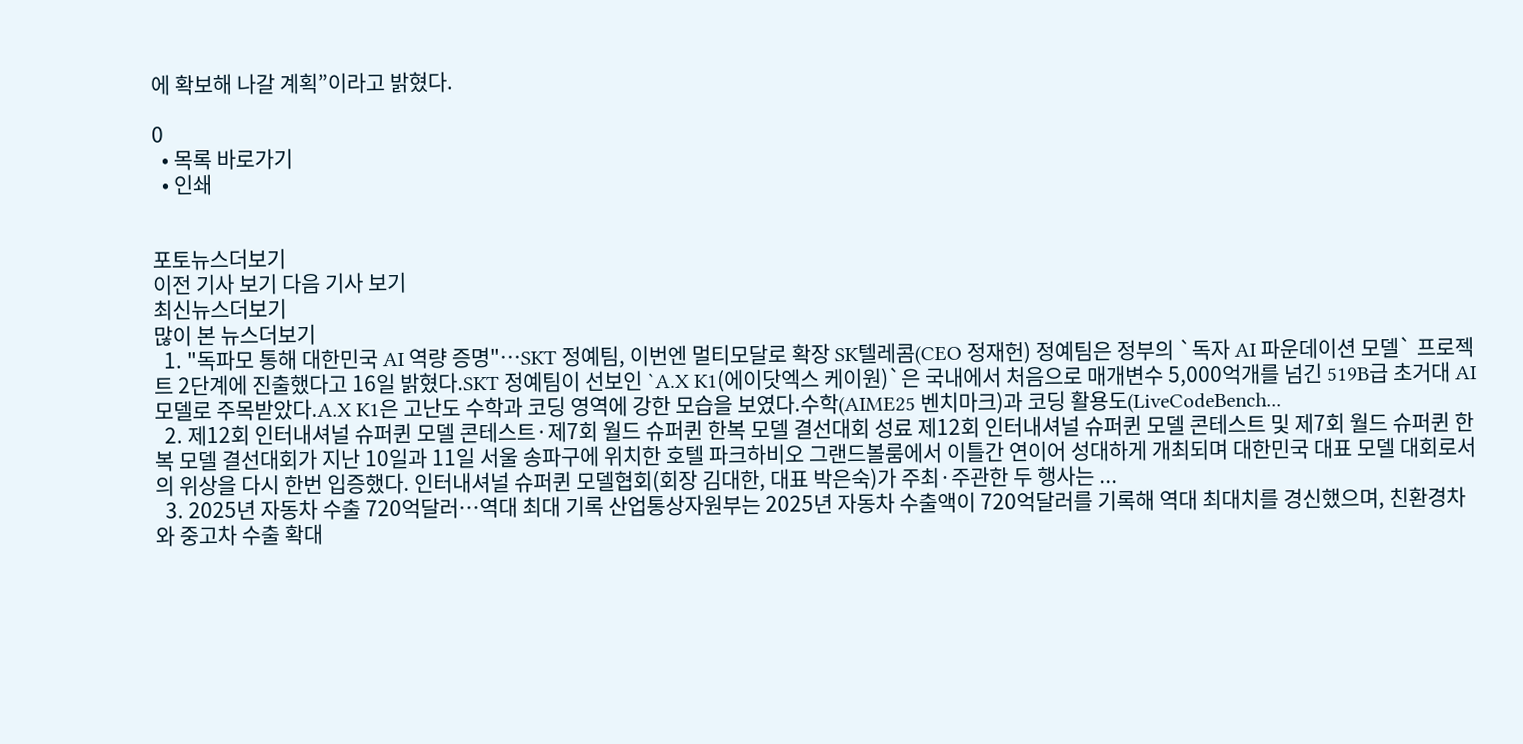에 확보해 나갈 계획”이라고 밝혔다.

0
  • 목록 바로가기
  • 인쇄


포토뉴스더보기
이전 기사 보기 다음 기사 보기
최신뉴스더보기
많이 본 뉴스더보기
  1. "독파모 통해 대한민국 AI 역량 증명"…SKT 정예팀, 이번엔 멀티모달로 확장 SK텔레콤(CEO 정재헌) 정예팀은 정부의 `독자 AI 파운데이션 모델` 프로젝트 2단계에 진출했다고 16일 밝혔다.SKT 정예팀이 선보인 `A.X K1(에이닷엑스 케이원)`은 국내에서 처음으로 매개변수 5,000억개를 넘긴 519B급 초거대 AI 모델로 주목받았다.A.X K1은 고난도 수학과 코딩 영역에 강한 모습을 보였다.수학(AIME25 벤치마크)과 코딩 활용도(LiveCodeBench...
  2. 제12회 인터내셔널 슈퍼퀸 모델 콘테스트·제7회 월드 슈퍼퀸 한복 모델 결선대회 성료 제12회 인터내셔널 슈퍼퀸 모델 콘테스트 및 제7회 월드 슈퍼퀸 한복 모델 결선대회가 지난 10일과 11일 서울 송파구에 위치한 호텔 파크하비오 그랜드볼룸에서 이틀간 연이어 성대하게 개최되며 대한민국 대표 모델 대회로서의 위상을 다시 한번 입증했다. 인터내셔널 슈퍼퀸 모델협회(회장 김대한, 대표 박은숙)가 주최·주관한 두 행사는 ...
  3. 2025년 자동차 수출 720억달러…역대 최대 기록 산업통상자원부는 2025년 자동차 수출액이 720억달러를 기록해 역대 최대치를 경신했으며, 친환경차와 중고차 수출 확대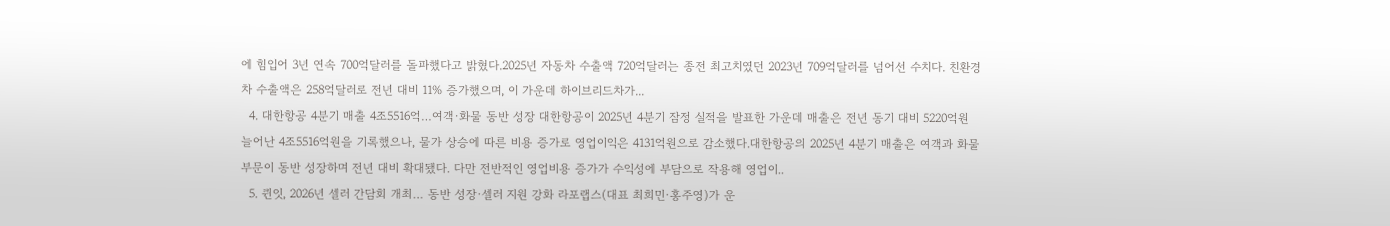에 힘입어 3년 연속 700억달러를 돌파했다고 밝혔다.2025년 자동차 수출액 720억달러는 종전 최고치였던 2023년 709억달러를 넘어선 수치다. 친환경차 수출액은 258억달러로 전년 대비 11% 증가했으며, 이 가운데 하이브리드차가...
  4. 대한항공 4분기 매출 4조5516억…여객·화물 동반 성장 대한항공이 2025년 4분기 잠정 실적을 발표한 가운데 매출은 전년 동기 대비 5220억원 늘어난 4조5516억원을 기록했으나, 물가 상승에 따른 비용 증가로 영업이익은 4131억원으로 감소했다.대한항공의 2025년 4분기 매출은 여객과 화물 부문이 동반 성장하며 전년 대비 확대됐다. 다만 전반적인 영업비용 증가가 수익성에 부담으로 작용해 영업이..
  5. 퀸잇, 2026년 셀러 간담회 개최… 동반 성장·셀러 지원 강화 라포랩스(대표 최희민·홍주영)가 운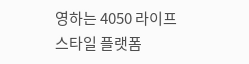영하는 4050 라이프스타일 플랫폼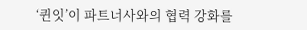‘퀸잇’이 파트너사와의 협력 강화를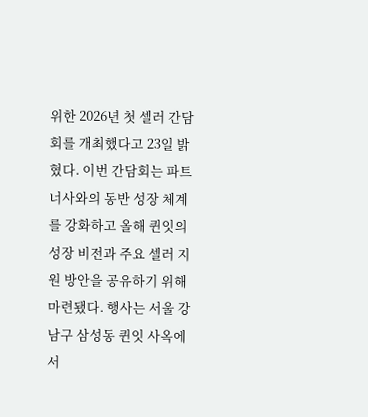위한 2026년 첫 셀러 간담회를 개최했다고 23일 밝혔다. 이번 간담회는 파트너사와의 동반 성장 체계를 강화하고 올해 퀸잇의 성장 비전과 주요 셀러 지원 방안을 공유하기 위해 마련됐다. 행사는 서울 강남구 삼성동 퀸잇 사옥에서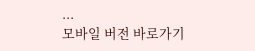...
모바일 버전 바로가기